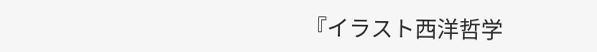『イラスト西洋哲学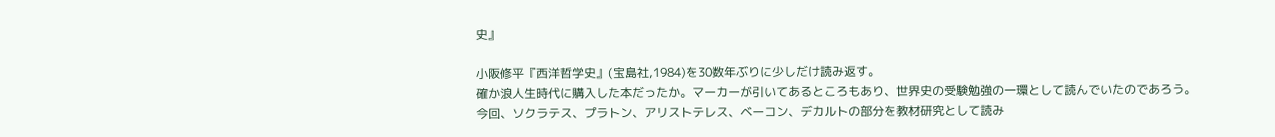史』

小阪修平『西洋哲学史』(宝島社,1984)を30数年ぶりに少しだけ読み返す。
確か浪人生時代に購入した本だったか。マーカーが引いてあるところもあり、世界史の受験勉強の一環として読んでいたのであろう。
今回、ソクラテス、プラトン、アリストテレス、ベーコン、デカルトの部分を教材研究として読み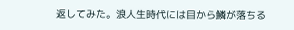返してみた。浪人生時代には目から鱗が落ちる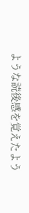ような読後感を覚えたよう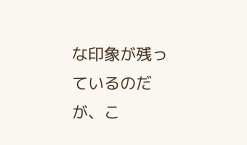な印象が残っているのだが、こ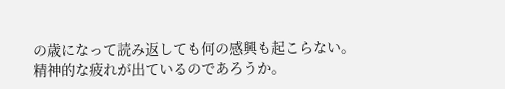の歳になって読み返しても何の感興も起こらない。
精神的な疲れが出ているのであろうか。